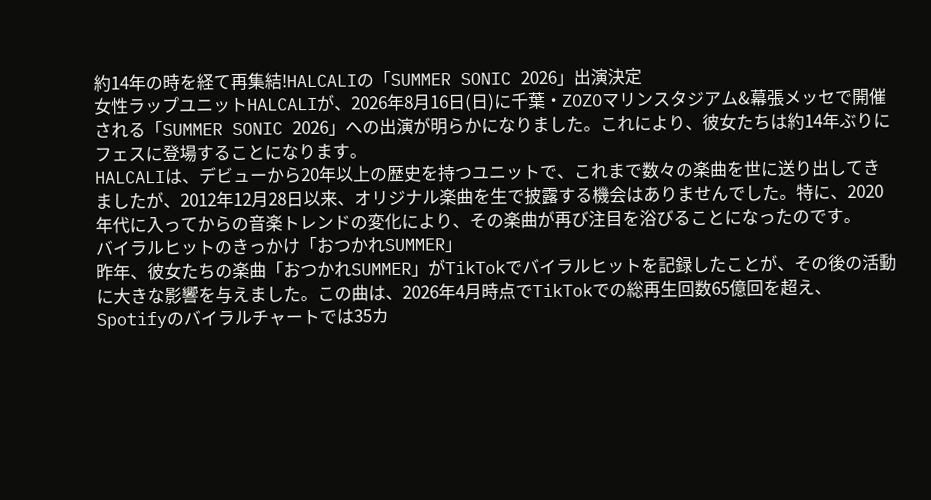約14年の時を経て再集結!HALCALIの「SUMMER SONIC 2026」出演決定
女性ラップユニットHALCALIが、2026年8月16日(日)に千葉・ZOZOマリンスタジアム&幕張メッセで開催される「SUMMER SONIC 2026」への出演が明らかになりました。これにより、彼女たちは約14年ぶりにフェスに登場することになります。
HALCALIは、デビューから20年以上の歴史を持つユニットで、これまで数々の楽曲を世に送り出してきましたが、2012年12月28日以来、オリジナル楽曲を生で披露する機会はありませんでした。特に、2020年代に入ってからの音楽トレンドの変化により、その楽曲が再び注目を浴びることになったのです。
バイラルヒットのきっかけ「おつかれSUMMER」
昨年、彼女たちの楽曲「おつかれSUMMER」がTikTokでバイラルヒットを記録したことが、その後の活動に大きな影響を与えました。この曲は、2026年4月時点でTikTokでの総再生回数65億回を超え、Spotifyのバイラルチャートでは35カ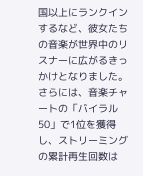国以上にランクインするなど、彼女たちの音楽が世界中のリスナーに広がるきっかけとなりました。さらには、音楽チャートの「バイラル50」で1位を獲得し、ストリーミングの累計再生回数は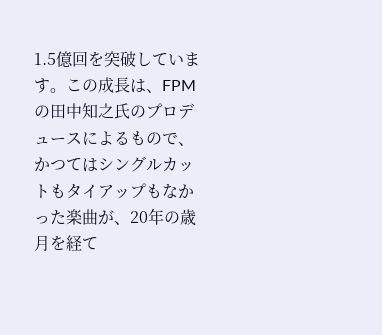1.5億回を突破しています。この成長は、FPMの田中知之氏のプロデュースによるもので、かつてはシングルカットもタイアップもなかった楽曲が、20年の歳月を経て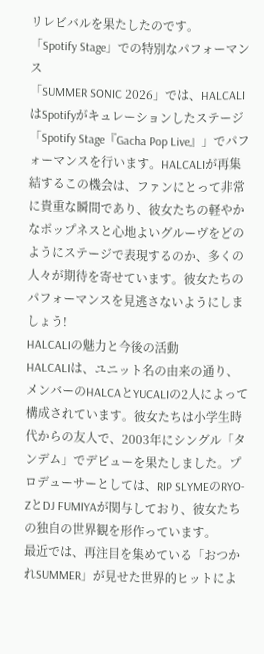リレビバルを果たしたのです。
「Spotify Stage」での特別なパフォーマンス
「SUMMER SONIC 2026」では、HALCALIはSpotifyがキュレーションしたステージ「Spotify Stage『Gacha Pop Live』」でパフォーマンスを行います。HALCALIが再集結するこの機会は、ファンにとって非常に貴重な瞬間であり、彼女たちの軽やかなポップネスと心地よいグルーヴをどのようにステージで表現するのか、多くの人々が期待を寄せています。彼女たちのパフォーマンスを見逃さないようにしましょう!
HALCALIの魅力と今後の活動
HALCALIは、ユニット名の由来の通り、メンバーのHALCAとYUCALIの2人によって構成されています。彼女たちは小学生時代からの友人で、2003年にシングル「タンデム」でデビューを果たしました。プロデューサーとしては、RIP SLYMEのRYO-ZとDJ FUMIYAが関与しており、彼女たちの独自の世界観を形作っています。
最近では、再注目を集めている「おつかれSUMMER」が見せた世界的ヒットによ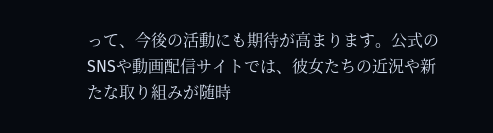って、今後の活動にも期待が高まります。公式のSNSや動画配信サイトでは、彼女たちの近況や新たな取り組みが随時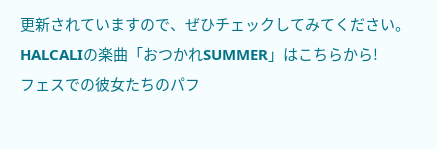更新されていますので、ぜひチェックしてみてください。
HALCALIの楽曲「おつかれSUMMER」はこちらから!
フェスでの彼女たちのパフ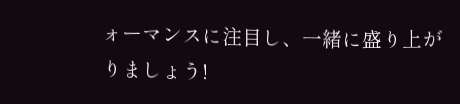ォーマンスに注目し、一緒に盛り上がりましょう!